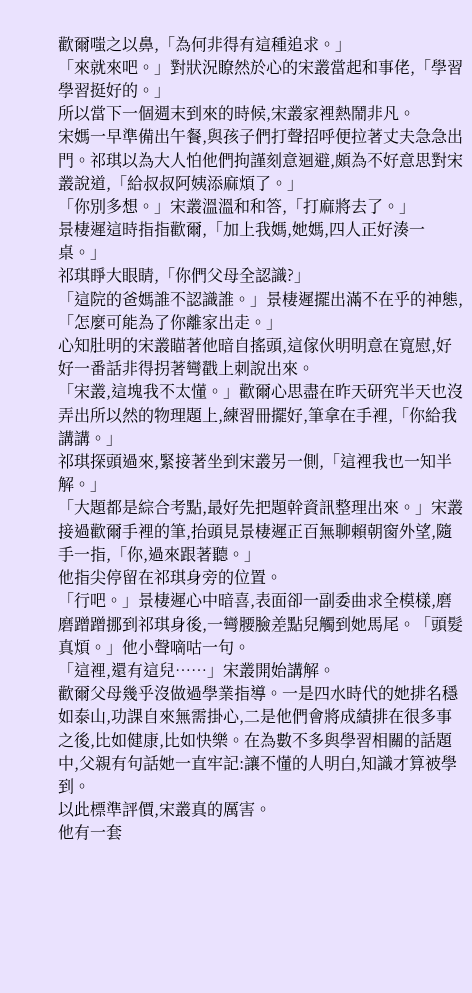歡爾嗤之以鼻,「為何非得有這種追求。」
「來就來吧。」對狀況瞭然於心的宋叢當起和事佬,「學習學習挺好的。」
所以當下一個週末到來的時候,宋叢家裡熱鬧非凡。
宋媽一早準備出午餐,與孩子們打聲招呼便拉著丈夫急急出門。祁琪以為大人怕他們拘謹刻意迴避,頗為不好意思對宋叢說道,「給叔叔阿姨添麻煩了。」
「你別多想。」宋叢溫溫和和答,「打麻將去了。」
景棲遲這時指指歡爾,「加上我媽,她媽,四人正好湊一桌。」
祁琪睜大眼睛,「你們父母全認識?」
「這院的爸媽誰不認識誰。」景棲遲擺出滿不在乎的神態,「怎麼可能為了你離家出走。」
心知肚明的宋叢瞄著他暗自搖頭,這傢伙明明意在寬慰,好好一番話非得拐著彎戳上刺說出來。
「宋叢,這塊我不太懂。」歡爾心思盡在昨天研究半天也沒弄出所以然的物理題上,練習冊擺好,筆拿在手裡,「你給我講講。」
祁琪探頭過來,緊接著坐到宋叢另一側,「這裡我也一知半解。」
「大題都是綜合考點,最好先把題幹資訊整理出來。」宋叢接過歡爾手裡的筆,抬頭見景棲遲正百無聊賴朝窗外望,隨手一指,「你,過來跟著聽。」
他指尖停留在祁琪身旁的位置。
「行吧。」景棲遲心中暗喜,表面卻一副委曲求全模樣,磨磨蹭蹭挪到祁琪身後,一彎腰臉差點兒觸到她馬尾。「頭髮真煩。」他小聲嘀咕一句。
「這裡,還有這兒……」宋叢開始講解。
歡爾父母幾乎沒做過學業指導。一是四水時代的她排名穩如泰山,功課自來無需掛心,二是他們會將成績排在很多事之後,比如健康,比如快樂。在為數不多與學習相關的話題中,父親有句話她一直牢記:讓不懂的人明白,知識才算被學到。
以此標準評價,宋叢真的厲害。
他有一套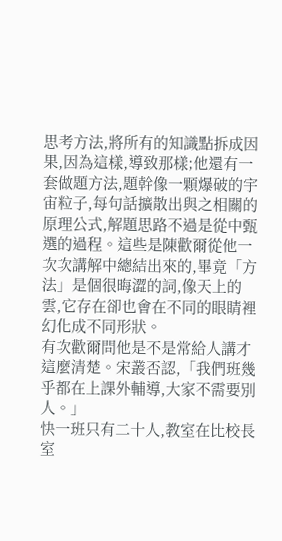思考方法,將所有的知識點拆成因果,因為這樣,導致那樣;他還有一套做題方法,題幹像一顆爆破的宇宙粒子,每句話擴散出與之相關的原理公式,解題思路不過是從中甄選的過程。這些是陳歡爾從他一次次講解中總結出來的,畢竟「方法」是個很晦澀的詞,像天上的雲,它存在卻也會在不同的眼睛裡幻化成不同形狀。
有次歡爾問他是不是常給人講才這麼清楚。宋叢否認,「我們班幾乎都在上課外輔導,大家不需要別人。」
快一班只有二十人,教室在比校長室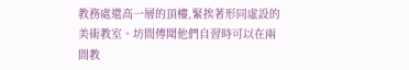教務處還高一層的頂樓,緊挨著形同虛設的美術教室。坊間傳聞他們自習時可以在兩間教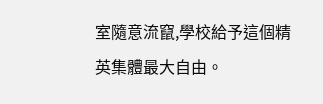室隨意流竄,學校給予這個精英集體最大自由。